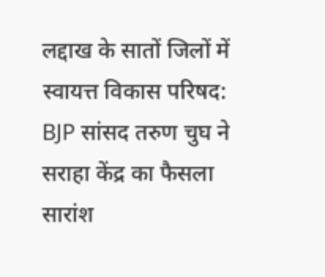लद्दाख के सातों जिलों में स्वायत्त विकास परिषद: BJP सांसद तरुण चुघ ने सराहा केंद्र का फैसला
सारांश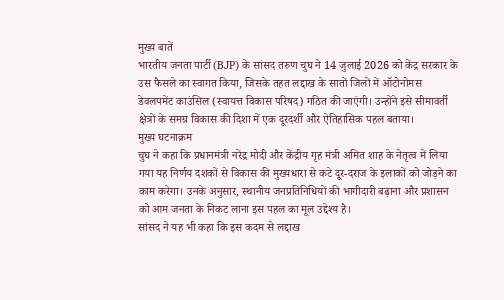मुख्य बातें
भारतीय जनता पार्टी (BJP) के सांसद तरुण चुघ ने 14 जुलाई 2026 को केंद्र सरकार के उस फैसले का स्वागत किया, जिसके तहत लद्दाख के सातों जिलों में ऑटोनोमस डेवलपमेंट काउंसिल (स्वायत्त विकास परिषद) गठित की जाएंगी। उन्होंने इसे सीमावर्ती क्षेत्रों के समग्र विकास की दिशा में एक दूरदर्शी और ऐतिहासिक पहल बताया।
मुख्य घटनाक्रम
चुघ ने कहा कि प्रधानमंत्री नरेंद्र मोदी और केंद्रीय गृह मंत्री अमित शाह के नेतृत्व में लिया गया यह निर्णय दशकों से विकास की मुख्यधारा से कटे दूर-दराज के इलाकों को जोड़ने का काम करेगा। उनके अनुसार, स्थानीय जनप्रतिनिधियों की भागीदारी बढ़ाना और प्रशासन को आम जनता के निकट लाना इस पहल का मूल उद्देश्य है।
सांसद ने यह भी कहा कि इस कदम से लद्दाख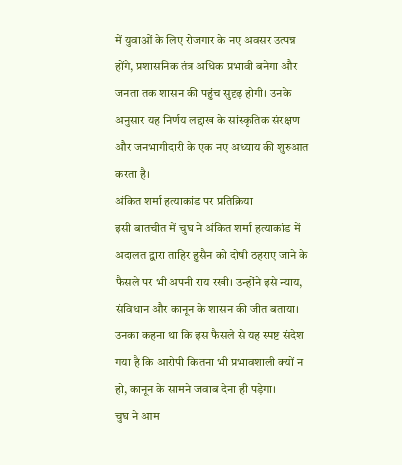में युवाओं के लिए रोजगार के नए अवसर उत्पन्न होंगे, प्रशासनिक तंत्र अधिक प्रभावी बनेगा और जनता तक शासन की पहुंच सुदृढ़ होगी। उनके अनुसार यह निर्णय लद्दाख के सांस्कृतिक संरक्षण और जनभागीदारी के एक नए अध्याय की शुरुआत करता है।
अंकित शर्मा हत्याकांड पर प्रतिक्रिया
इसी बातचीत में चुघ ने अंकित शर्मा हत्याकांड में अदालत द्वारा ताहिर हुसैन को दोषी ठहराए जाने के फैसले पर भी अपनी राय रखी। उन्होंने इसे न्याय, संविधान और कानून के शासन की जीत बताया। उनका कहना था कि इस फैसले से यह स्पष्ट संदेश गया है कि आरोपी कितना भी प्रभावशाली क्यों न हो, कानून के सामने जवाब देना ही पड़ेगा।
चुघ ने आम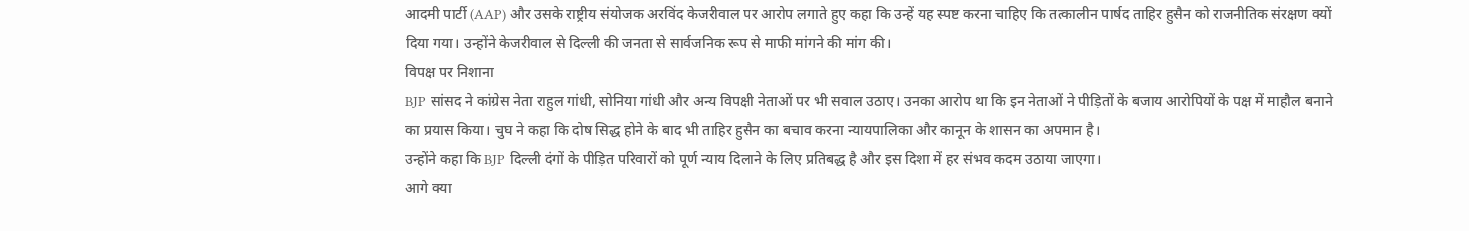आदमी पार्टी (AAP) और उसके राष्ट्रीय संयोजक अरविंद केजरीवाल पर आरोप लगाते हुए कहा कि उन्हें यह स्पष्ट करना चाहिए कि तत्कालीन पार्षद ताहिर हुसैन को राजनीतिक संरक्षण क्यों दिया गया। उन्होंने केजरीवाल से दिल्ली की जनता से सार्वजनिक रूप से माफी मांगने की मांग की।
विपक्ष पर निशाना
BJP सांसद ने कांग्रेस नेता राहुल गांधी, सोनिया गांधी और अन्य विपक्षी नेताओं पर भी सवाल उठाए। उनका आरोप था कि इन नेताओं ने पीड़ितों के बजाय आरोपियों के पक्ष में माहौल बनाने का प्रयास किया। चुघ ने कहा कि दोष सिद्ध होने के बाद भी ताहिर हुसैन का बचाव करना न्यायपालिका और कानून के शासन का अपमान है।
उन्होंने कहा कि BJP दिल्ली दंगों के पीड़ित परिवारों को पूर्ण न्याय दिलाने के लिए प्रतिबद्ध है और इस दिशा में हर संभव कदम उठाया जाएगा।
आगे क्या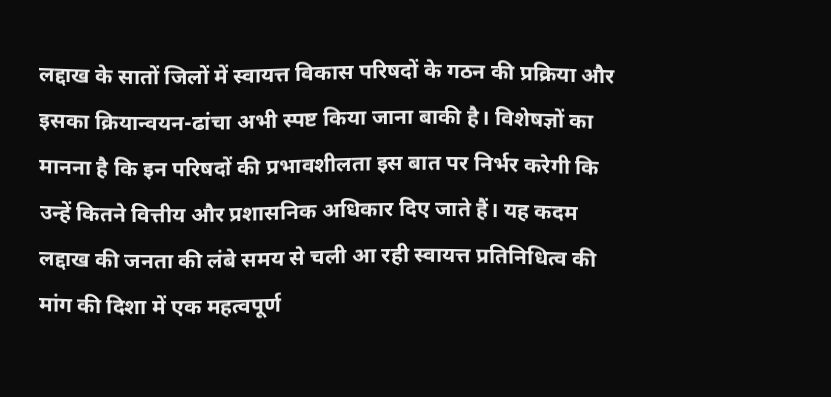लद्दाख के सातों जिलों में स्वायत्त विकास परिषदों के गठन की प्रक्रिया और इसका क्रियान्वयन-ढांचा अभी स्पष्ट किया जाना बाकी है। विशेषज्ञों का मानना है कि इन परिषदों की प्रभावशीलता इस बात पर निर्भर करेगी कि उन्हें कितने वित्तीय और प्रशासनिक अधिकार दिए जाते हैं। यह कदम लद्दाख की जनता की लंबे समय से चली आ रही स्वायत्त प्रतिनिधित्व की मांग की दिशा में एक महत्वपूर्ण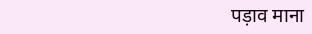पड़ाव माना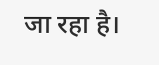जा रहा है।